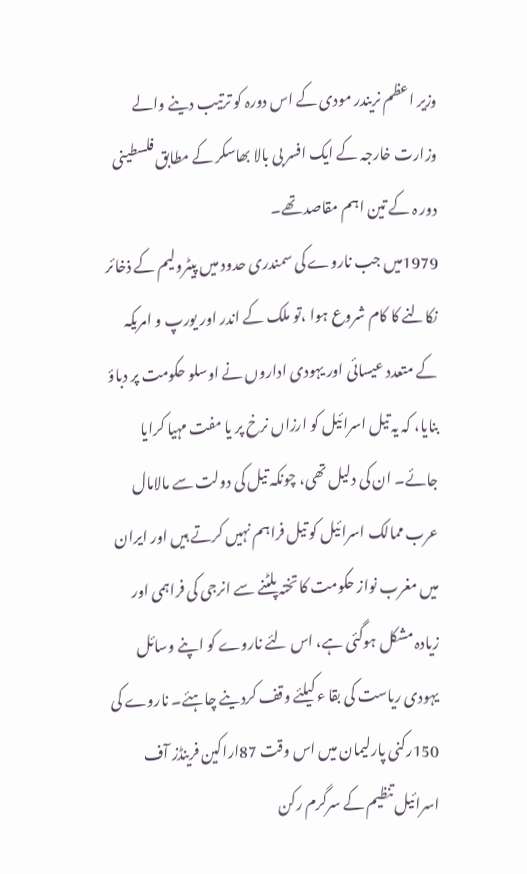وزیر اعظم نریندر مودی کے اس دورہ کو ترتیب دینے والے وزارت خارجہ کے ایک افسر بی بالا بھاسکر کے مطابق فلسطینی دور ہ کے تین اہم مقاصد تھے۔
1979میں جب ناروے کی سمندری حدود میں پیٹرولیم کے ذخائر نکالنے کا کام شروع ہوا ،تو ملک کے اندر اور یورپ و امریکہ کے متعدد عیسائی اور یہودی اداروں نے اوسلو حکومت پر دباؤ بنایا، کہ یہ تیل اسرائیل کو ارزاں نرخ پر یا مفت مہیا کرایا جائے۔ ان کی دلیل تھی، چونکہ تیل کی دولت سے مالامال عرب ممالک اسرائیل کو تیل فراہم نہیں کرتے ہیں اور ایران میں مغرب نواز حکومت کا تختہ پلٹنے سے انرجی کی فراہمی اور زیادہ مشکل ہوگئی ہے، اس لئے ناروے کو اپنے وسائل یہودی ریاست کی بقا ء کیلئے وقف کردینے چاہئے۔ ناروے کی 150رکنی پارلیمان میں اس وقت 87اراکین فرینڈز آف اسرائیل تنظیم کے سرگرم رکن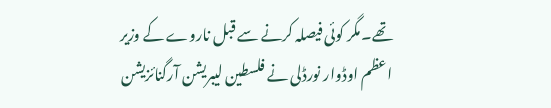تھے۔مگر کوئی فیصلہ کرنے سے قبل ناروے کے وزیر اعظم اوڈوار نورڈلی نے فلسطین لیبریشن آرگنائزیشن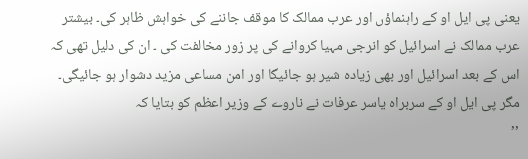یعنی پی ایل او کے راہنماؤں اور عرب ممالک کا موقف جاننے کی خواہش ظاہر کی۔ بیشتر عرب ممالک نے اسرائیل کو انرجی مہیا کروانے کی پر زور مخالفت کی ۔ ان کی دلیل تھی کہ اس کے بعد اسرائیل اور بھی زیادہ شیر ہو جائیگا اور امن مساعی مزید دشوار ہو جائیگی۔ مگر پی ایل او کے سربراہ یاسر عرفات نے ناروے کے وزیر اعظم کو بتایا کہ
’’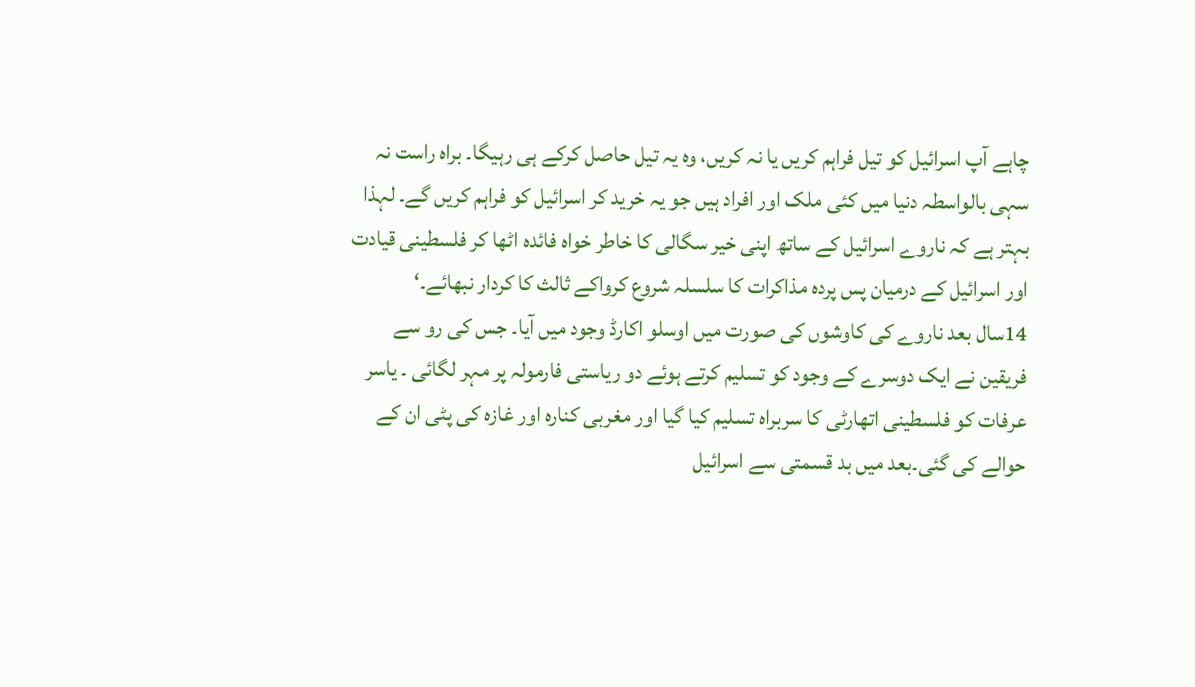چاہے آپ اسرائیل کو تیل فراہم کریں یا نہ کریں، وہ یہ تیل حاصل کرکے ہی رہیگا۔ براہ راست نہ سہی بالواسطہ دنیا میں کئی ملک اور افراد ہیں جو یہ خرید کر اسرائیل کو فراہم کریں گے۔ لہذا بہتر ہے کہ ناروے اسرائیل کے ساتھ اپنی خیر سگالی کا خاطر خواہ فائدہ اٹھا کر فلسطینی قیادت اور اسرائیل کے درمیان پس پردہ مذاکرات کا سلسلہ شروع کرواکے ثالث کا کردار نبھائے۔‘
14سال بعد ناروے کی کاوشوں کی صورت میں اوسلو اکارڈ وجود میں آیا۔ جس کی رو سے فریقین نے ایک دوسرے کے وجود کو تسلیم کرتے ہوئے دو ریاستی فارمولہ پر مہر لگائی ۔ یاسر عرفات کو فلسطینی اتھارٹی کا سربراہ تسلیم کیا گیا اور مغربی کنارہ اور غازہ کی پٹی ان کے حوالے کی گئی۔بعد میں بد قسمتی سے اسرائیل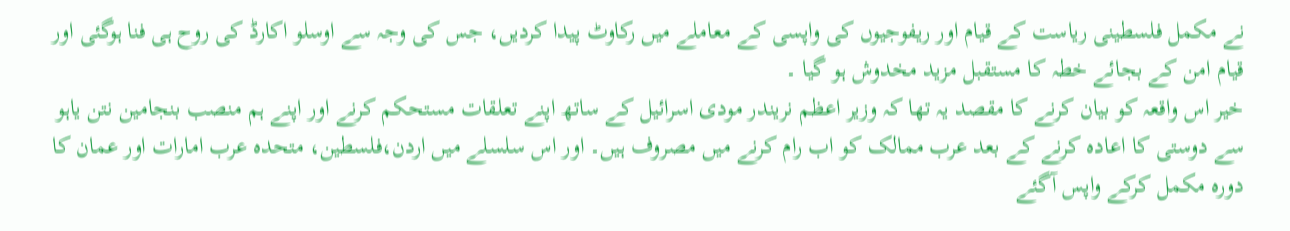نے مکمل فلسطینی ریاست کے قیام اور ریفوجیوں کی واپسی کے معاملے میں رکاوٹ پیدا کردیں، جس کی وجہ سے اوسلو اکارڈ کی روح ہی فنا ہوگئی اور قیام امن کے بجائے خطہ کا مستقبل مزید مخدوش ہو گیا ۔
خیر اس واقعہ کو بیان کرنے کا مقصد یہ تھا کہ وزیر اعظم نریندر مودی اسرائیل کے ساتھ اپنے تعلقات مستحکم کرنے اور اپنے ہم منصب بنجامين نتن یاہو سے دوستی کا اعادہ کرنے کے بعد عرب ممالک کو اب رام کرنے میں مصروف ہیں۔ اور اس سلسلے میں اردن،فلسطین، متحدہ عرب امارات اور عمان کا دورہ مکمل کرکے واپس آگئے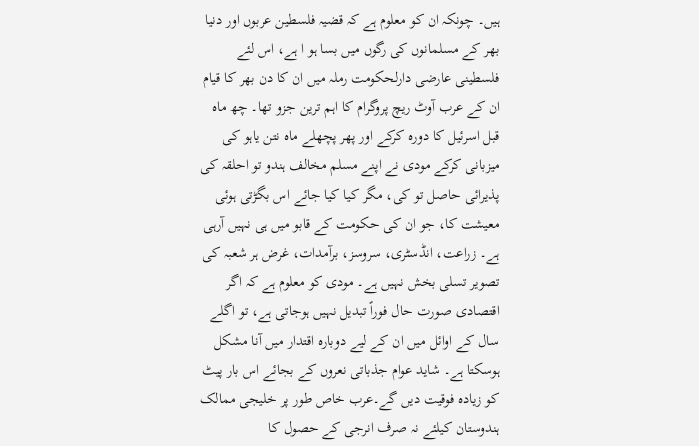ہیں۔ چونکہ ان کو معلوم ہے کہ قضیہ فلسطین عربوں اور دنیا بھر کے مسلمانوں کی رگوں میں بسا ہو ا ہے، اس لئے فلسطینی عارضی دارلحکومت رملہ میں ان کا دن بھر کا قیام ان کے عرب آوٹ ریچ پروگرام کا اہم ترین جزو تھا۔ چھ ماہ قبل اسرئیل کا دورہ کرکے اور پھر پچھلے ماہ نتن یاہو کی میزبانی کرکے مودی نے اپنے مسلم مخالف ہندو تو احلقہ کی پذیرائی حاصل تو کی، مگر کیا کیا جائے اس بگڑتی ہوئی معیشت کا، جو ان کی حکومت کے قابو میں ہی نہیں آرہی ہے۔ زراعت، انڈسٹری، سروسز، برآمدات، غرض ہر شعبہ کی تصویر تسلی بخش نہیں ہے۔ مودی کو معلوم ہے کہ اگر اقتصادی صورت حال فوراً تبدیل نہیں ہوجاتی ہے، تو اگلے سال کے اوائل میں ان کے لیے دوبارہ اقتدار میں آنا مشکل ہوسکتا ہے۔ شاید عوام جذباتی نعروں کے بجائے اس بار پیٹ کو زیادہ فوقیت دیں گے۔عرب خاص طور پر خلیجی ممالک ہندوستان کیلئے نہ صرف انرجی کے حصول کا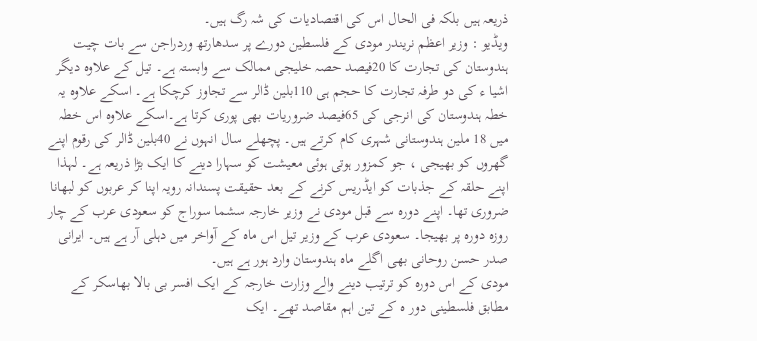ذریعہ ہیں بلکہ فی الحال اس کی اقتصادیات کی شہ رگ ہیں۔
ویڈیو : وزیر اعظم نریندر مودی کے فلسطین دورے پر سدھارتھ وردراجن سے بات چیت
ہندوستان کی تجارت کا 20فیصد حصہ خلیجی ممالک سے وابستہ ہے۔ تیل کے علاوہ دیگر اشیا ء کی دو طرفہ تجارت کا حجم ہی 110بلین ڈالر سے تجاوز کرچکا ہے۔ اسکے علاوہ یہ خطہ ہندوستان کی انرجی کی 65فیصد ضروریات بھی پوری کرتا ہے۔اسکے علاوہ اس خطہ میں 18 ملین ہندوستانی شہری کام کرتے ہیں۔ پچھلے سال انہوں نے 40بلین ڈالر کی رقوم اپنے گھروں کو بھیجی ، جو کمزور ہوتی ہوئی معیشت کو سہارا دینے کا ایک بڑا ذریعہ ہے۔ لہذا اپنے حلقہ کے جذبات کو ایڈریس کرنے کے بعد حقیقت پسندانہ رویہ اپنا کر عربوں کو لبھانا ضروری تھا۔ اپنے دورہ سے قبل مودی نے وزیر خارجہ سشما سوراج کو سعودی عرب کے چار روزہ دورہ پر بھیجا۔ سعودی عرب کے وزیر تیل اس ماہ کے آواخر میں دہلی آر ہے ہیں۔ ایرانی صدر حسن روحانی بھی اگلے ماہ ہندوستان وارد ہور ہے ہیں۔
مودی کے اس دورہ کو ترتیب دینے والے وزارت خارجہ کے ایک افسر بی بالا بھاسکر کے مطابق فلسطینی دور ہ کے تین اہم مقاصد تھے۔ ایک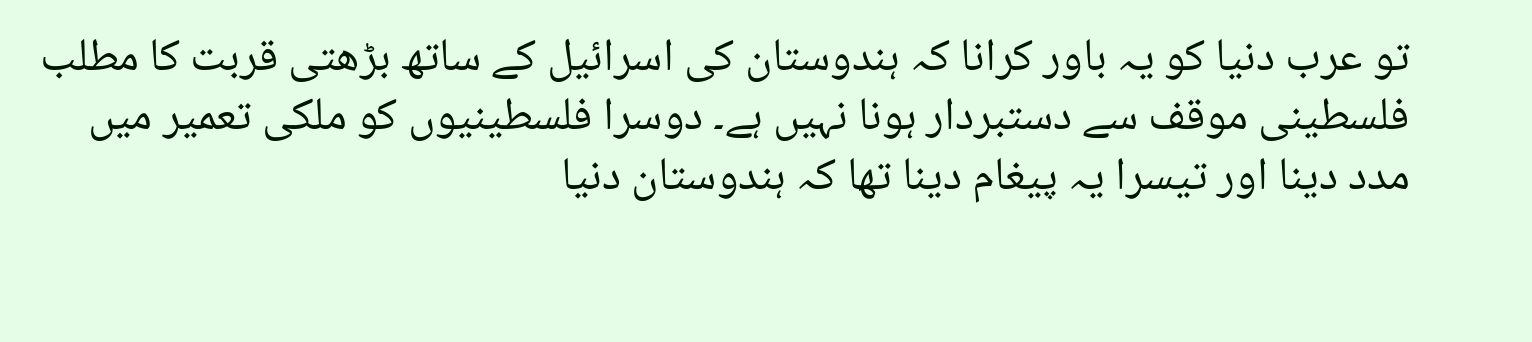تو عرب دنیا کو یہ باور کرانا کہ ہندوستان کی اسرائیل کے ساتھ بڑھتی قربت کا مطلب فلسطینی موقف سے دستبردار ہونا نہیں ہے۔ دوسرا فلسطینیوں کو ملکی تعمیر میں مدد دینا اور تیسرا یہ پیغام دینا تھا کہ ہندوستان دنیا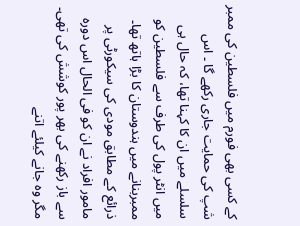کے کسی بھی فورم میں فلسطین کی ممبر شپ کی حمایت جاری رکھے گا ۔ اس سلسلے میں ان کا کہنا تھا، کہ حال ہی میں انٹر پول کی طرف سے فلسطین کو ممبربنانے میں ہندوستان کا بڑا ہاتھ تھا۔ ذرائع کے مطابق مودی کی سیکورٹی پر مامور افراد نے ان کو فی الحال اس دورہ سے باز رکھنے کی بھر پور کوشش کی تھی۔ مگر وہ جانے کیلئے اتنے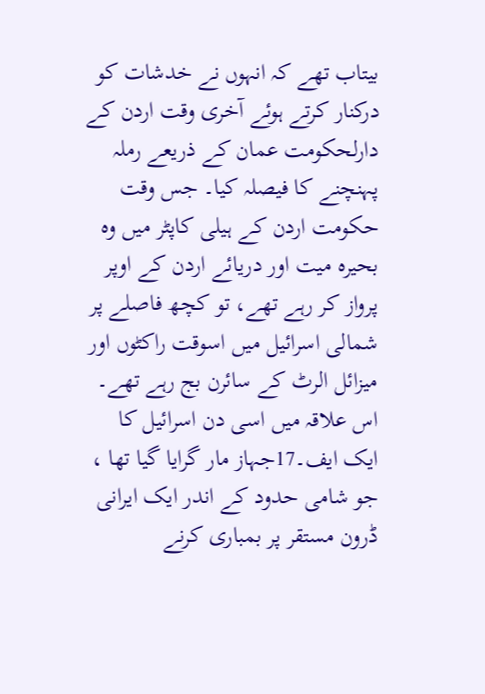بیتاب تھے کہ انہوں نے خدشات کو درکنار کرتے ہوئے آخری وقت اردن کے دارلحکومت عمان کے ذریعے رملہ پہنچنے کا فیصلہ کیا۔ جس وقت حکومت اردن کے ہیلی کاپٹر میں وہ بحیرہ میت اور دریائے اردن کے اوپر پرواز کر رہے تھے، تو کچھ فاصلے پر شمالی اسرائیل میں اسوقت راکٹوں اور میزائل الرٹ کے سائرن بج رہے تھے۔ اس علاقہ میں اسی دن اسرائیل کا ایک ایف۔17جہاز مار گرایا گیا تھا ، جو شامی حدود کے اندر ایک ایرانی ڈرون مستقر پر بمباری کرنے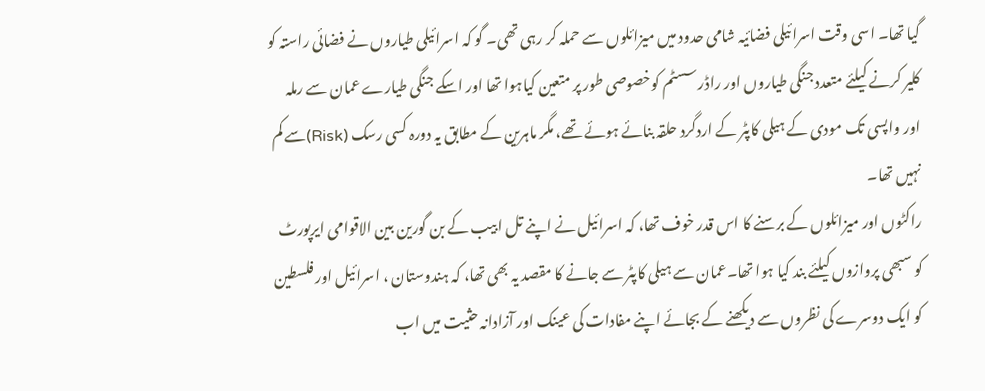گیا تھا۔ اسی وقت اسرائیلی فضائیہ شامی حدود میں میزائلوں سے حملہ کر رہی تھی۔ گو کہ اسرائیلی طیاروں نے فضائی راستہ کو کلیر کرنے کیلئے متعدد جنگی طیاروں اور راڈر سسٹم کوخصوصی طور پر متعین کیاہوا تھا اور اسکے جنگی طیارے عمان سے رملہ اور واپسی تک مودی کے ہیلی کاپٹر کے اردگرد حلقہ بنائے ہوئے تھے، مگر ماہرین کے مطابق یہ دورہ کسی رسک (Risk)سے کم نہیں تھا۔
راکٹوں اور میزائلوں کے برسنے کا اس قدر خوف تھا، کہ اسرائیل نے اپنے تل ابیب کے بن گورین بین الاقوامی ایرپورٹ کو سبھی پروازوں کیلئے بند کیا ہوا تھا۔عمان سے ہیلی کاپٹر سے جانے کا مقصد یہ بھی تھا، کہ ہندوستان ، اسرائیل اور فلسطین کو ایک دوسرے کی نظروں سے دیکھنے کے بجائے اپنے مفادات کی عینک اور آزادانہ حثیت میں اب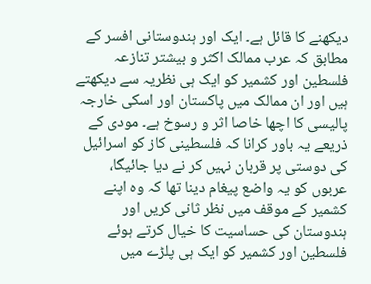دیکھنے کا قائل ہے۔ ایک اور ہندوستانی افسر کے مطابق کہ عرب ممالک اکثر و بیشتر تنازعہ فلسطین اور کشمیر کو ایک ہی نظریہ سے دیکھتے ہیں اور ان ممالک میں پاکستان اور اسکی خارجہ پالیسی کا اچھا خاصا اثر و رسوخ ہے۔ مودی کے ذریعے یہ باور کرانا کہ فلسطینی کاز کو اسرائیل کی دوستی پر قربان نہیں کر نے دیا جائیگا، عربوں کو یہ واضع پیغام دینا تھا کہ وہ اپنے کشمیر کے موقف میں نظر ثانی کریں اور ہندوستان کی حساسیت کا خیال کرتے ہوئے فلسطین اور کشمیر کو ایک ہی پلڑے میں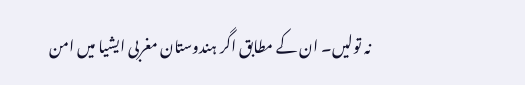نہ تولیں۔ ان کے مطابق اگر ہندوستان مغربی ایشیا میں امن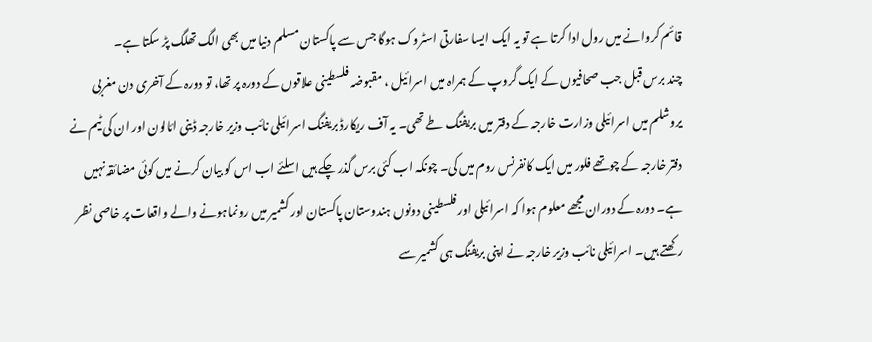قائم کروانے میں رول ادا کرتا ہے تو یہ ایک ایسا سفارتی اسٹروک ہوگا جس سے پاکستان مسلم دنیا میں بھی الگ تھلگ پڑ سکتا ہے۔
چند برس قبل جب صحافیوں کے ایک گروپ کے ہمراہ میں اسرائیل ، مقبوضہ فلسطینی علاقوں کے دورہ پر تھا، تو دورہ کے آخری دن مغربی یروشلم میں اسرائیلی وزارت خارجہ کے دفتر میں بریفنگ طے تھی۔ یہ آف ریکارڈ بریفنگ اسرائیلی نائب وزیر خارجہ ڈینی ائالون اور ان کی ٹیم نے دفتر خارجہ کے چوتھے فلور میں ایک کانفرنس روم میں کی۔ چونکہ اب کئی برس گذر چکے ہیں اسلئے اب اس کو بیان کرنے میں کوئی مضائقہ نہیں ہے۔ دورہ کے دوران مجھے معلوم ہوا کہ اسرائیلی اور فلسطینی دونوں ہندوستان پاکستان اور کشمیر میں رونماہونے والے واقعات پر خاصی نظر رکھتے ہیں۔ اسرائیلی نائب وزیر خارجہ نے اپنی بریفنگ ہی کشمیر سے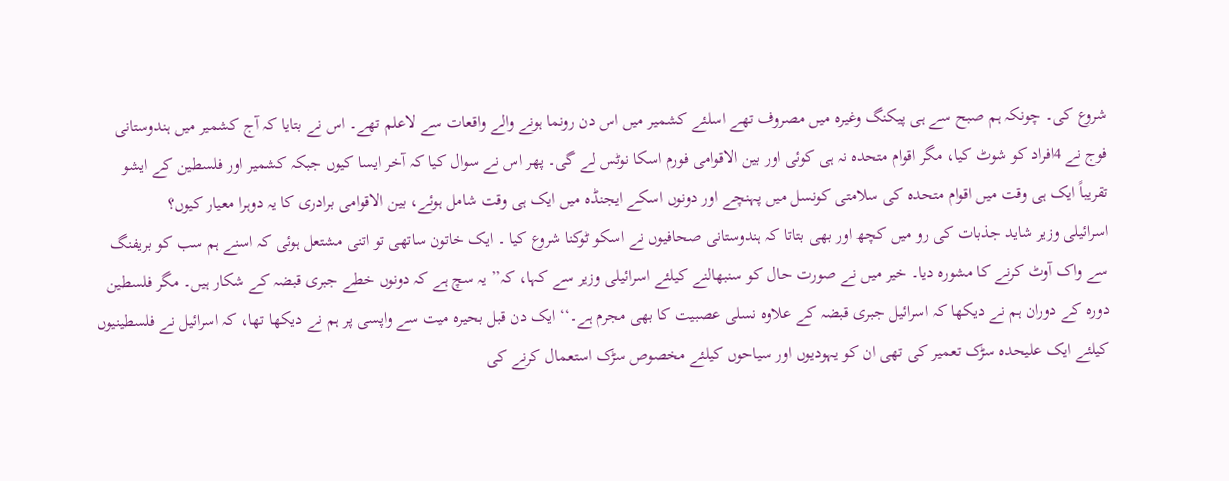شروع کی۔ چونکہ ہم صبح سے ہی پیکنگ وغیرہ میں مصروف تھے اسلئے کشمیر میں اس دن رونما ہونے والے واقعات سے لاعلم تھے۔ اس نے بتایا کہ آج کشمیر میں ہندوستانی فوج نے 4افراد کو شوٹ کیا، مگر اقوام متحدہ نہ ہی کوئی اور بین الاقوامی فورم اسکا نوٹس لے گی۔ پھر اس نے سوال کیا کہ آخر ایسا کیوں جبکہ کشمیر اور فلسطین کے ایشو تقریباً ایک ہی وقت میں اقوام متحدہ کی سلامتی کونسل میں پہنچے اور دونوں اسکے ایجنڈہ میں ایک ہی وقت شامل ہوئے، بین الاقوامی برادری کا یہ دوہرا معیار کیوں؟
اسرائیلی وزیر شاید جذبات کی رو میں کچھ اور بھی بتاتا کہ ہندوستانی صحافیوں نے اسکو ٹوکنا شروع کیا ۔ ایک خاتون ساتھی تو اتنی مشتعل ہوئی کہ اسنے ہم سب کو بریفنگ سے واک آوٹ کرنے کا مشورہ دیا۔ خیر میں نے صورت حال کو سنبھالنے کیلئے اسرائیلی وزیر سے کہا، کہ’’ یہ سچ ہے کہ دونوں خطے جبری قبضہ کے شکار ہیں۔ مگر فلسطین دورہ کے دوران ہم نے دیکھا کہ اسرائیل جبری قبضہ کے علاوہ نسلی عصبیت کا بھی مجرم ہے۔‘‘ ایک دن قبل بحیرہ میت سے واپسی پر ہم نے دیکھا تھا، کہ اسرائیل نے فلسطینیوں کیلئے ایک علیحدہ سڑک تعمیر کی تھی ان کو یہودیوں اور سیاحوں کیلئے مخصوص سڑک استعمال کرنے کی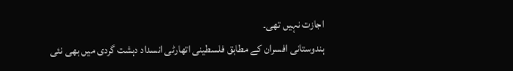اجازت نہیں تھی۔
ہندوستانی افسران کے مطابق فلسطینی اتھارٹی انسداد دہشت گردی میں بھی نئی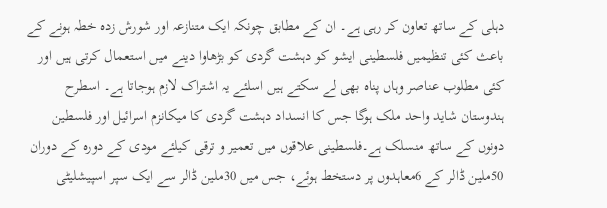دہلی کے ساتھ تعاون کر رہی ہے۔ ان کے مطابق چونکہ ایک متنازعہ اور شورش زدہ خطہ ہونے کے باعث کئی تنظیمیں فلسطینی ایشو کو دہشت گردی کو بڑھاوا دینے میں استعمال کرتی ہیں اور کئی مطلوب عناصر وہاں پناہ بھی لے سکتے ہیں اسلئے یہ اشتراک لازم ہوجاتا ہے۔ اسطرح ہندوستان شاید واحد ملک ہوگا جس کا انسداد دہشت گردی کا میکانزم اسرائیل اور فلسطین دونوں کے ساتھ منسلک ہے۔فلسطینی علاقوں میں تعمیر و ترقی کیلئے مودی کے دورہ کے دوران 50ملین ڈالر کے 6معاہدوں پر دستخط ہوئے، جس میں 30ملین ڈالر سے ایک سپر اسپیشلیٹی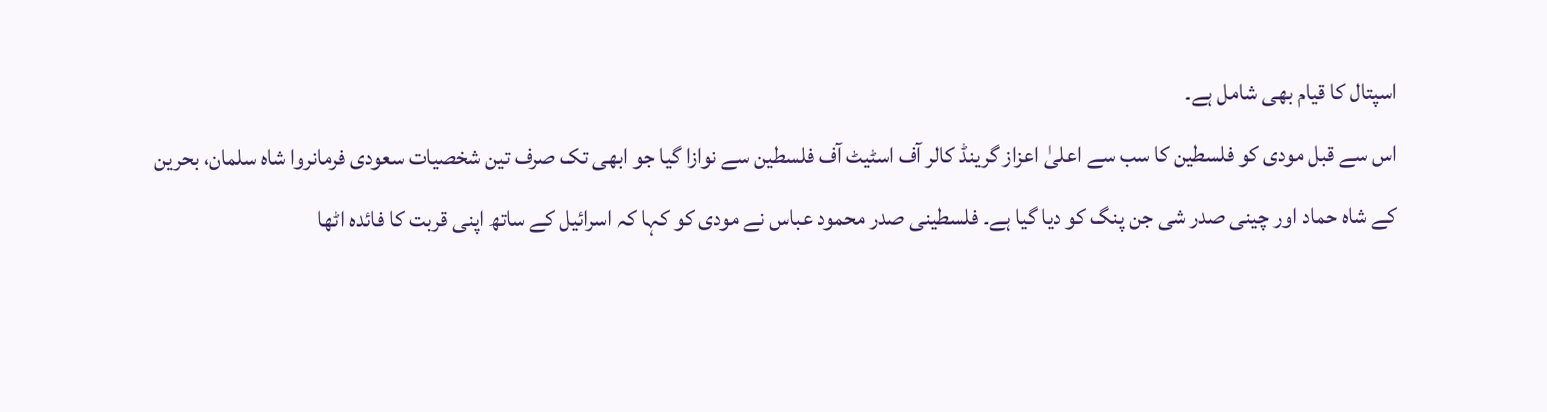اسپتال کا قیام بھی شامل ہے۔
اس سے قبل مودی کو فلسطین کا سب سے اعلیٰ اعزاز گرینڈ کالر آف اسٹیٹ آف فلسطین سے نوازا گیا جو ابھی تک صرف تین شخصیات سعودی فرمانروا شاہ سلمان، بحرین کے شاہ حماد اور چینی صدر شی جن پنگ کو دیا گیا ہے۔ فلسطینی صدر محمود عباس نے مودی کو کہا کہ اسرائیل کے ساتھ اپنی قربت کا فائدہ اٹھا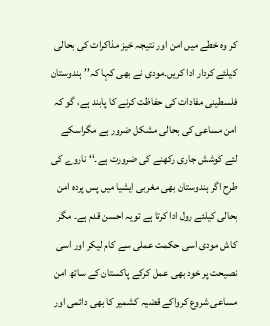کر وہ خطے میں امن اور نتیجہ خیز مذاکرات کی بحالی کیلئے کردار ادا کریں۔مودی نے بھی کہا کہ’’ ہندوستان فلسطینی مفادات کی حفاظت کرنے کا پابند ہے، گو کہ امن مساعی کی بحالی مشکل ضرور ہے مگراسکے لئے کوشش جاری رکھنے کی ضرورت ہے۔‘‘ ناروے کی طرح اگر ہندوستان بھی مغربی ایشیا میں پس پردہ امن بحالی کیلئے رول ادا کرتا ہے تویہ احسن قدم ہے۔ مگر کاش مودی اسی حکمت عملی سے کام لیکر اور اسی نصیحت پر خود بھی عمل کرکے پاکستان کے ساتھ امن مساعی شروع کرواکے قضیہ کشمیر کا بھی دائمی اور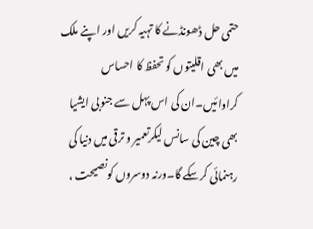حتمی حل ڈھونڈنے کا تہیہ کریں اور اپنے ملک میں بھی اقلیتوں کو تحفظ کا احساس کراوائیں۔ان کی اس پہل سے جنوبی ایشیا بھی چین کی سانس لیکرتعمیر و ترقی میں دنیا کی رہنمائی کرسکے گا۔ورنہ دوسروں کونصیحت ،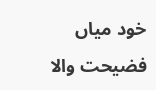خود میاں فضیحت والا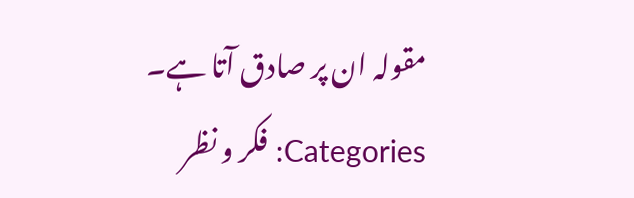مقولہ ان پر صادق آتا ہے۔
Categories: فکر و نظر